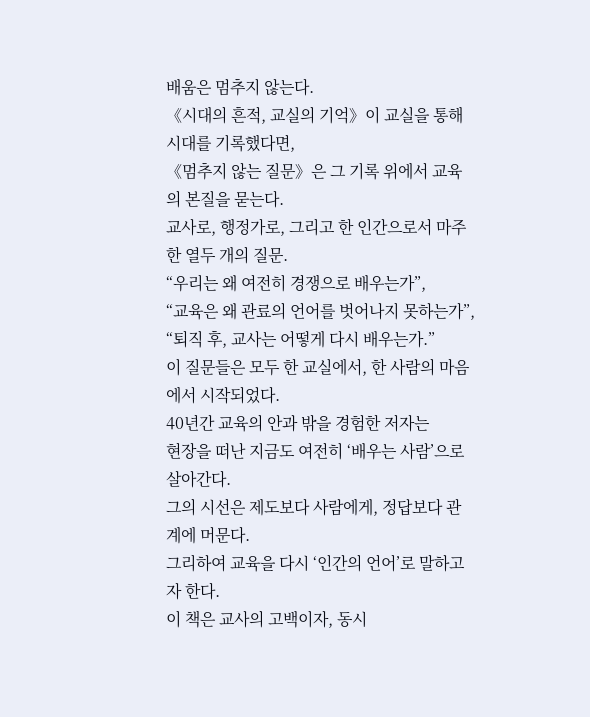배움은 멈추지 않는다.
《시대의 흔적, 교실의 기억》이 교실을 통해 시대를 기록했다면,
《멈추지 않는 질문》은 그 기록 위에서 교육의 본질을 묻는다.
교사로, 행정가로, 그리고 한 인간으로서 마주한 열두 개의 질문.
“우리는 왜 여전히 경쟁으로 배우는가”,
“교육은 왜 관료의 언어를 벗어나지 못하는가”,
“퇴직 후, 교사는 어떻게 다시 배우는가.”
이 질문들은 모두 한 교실에서, 한 사람의 마음에서 시작되었다.
40년간 교육의 안과 밖을 경험한 저자는
현장을 떠난 지금도 여전히 ‘배우는 사람’으로 살아간다.
그의 시선은 제도보다 사람에게, 정답보다 관계에 머문다.
그리하여 교육을 다시 ‘인간의 언어’로 말하고자 한다.
이 책은 교사의 고백이자, 동시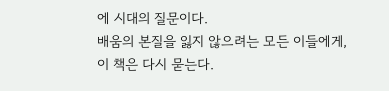에 시대의 질문이다.
배움의 본질을 잃지 않으려는 모든 이들에게,
이 책은 다시 묻는다.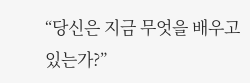“당신은 지금 무엇을 배우고 있는가?”